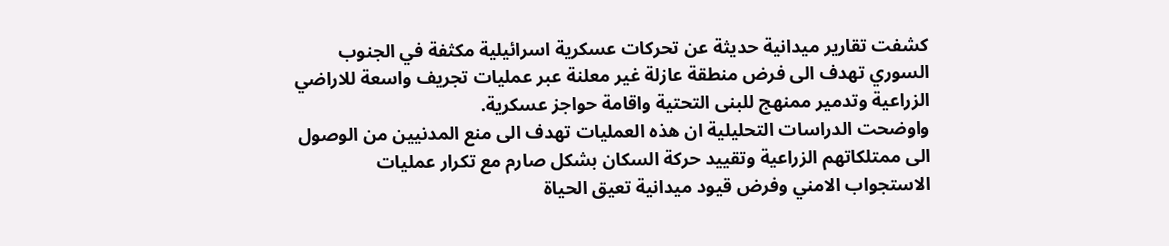كشفت تقارير ميدانية حديثة عن تحركات عسكرية اسرائيلية مكثفة في الجنوب السوري تهدف الى فرض منطقة عازلة غير معلنة عبر عمليات تجريف واسعة للاراضي الزراعية وتدمير ممنهج للبنى التحتية واقامة حواجز عسكرية.
واوضحت الدراسات التحليلية ان هذه العمليات تهدف الى منع المدنيين من الوصول الى ممتلكاتهم الزراعية وتقييد حركة السكان بشكل صارم مع تكرار عمليات الاستجواب الامني وفرض قيود ميدانية تعيق الحياة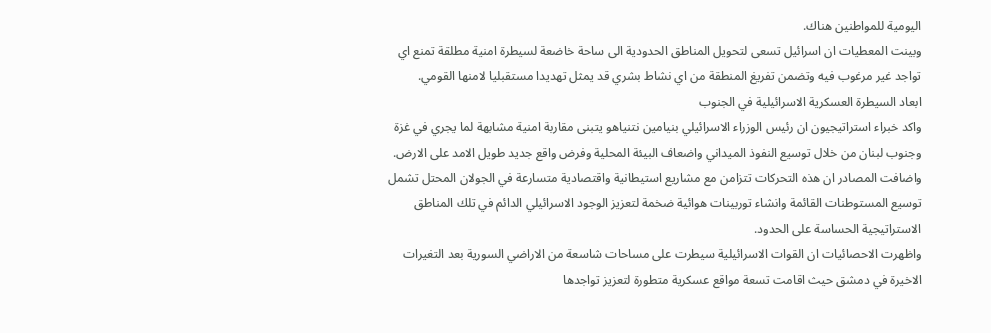اليومية للمواطنين هناك.
وبينت المعطيات ان اسرائيل تسعى لتحويل المناطق الحدودية الى ساحة خاضعة لسيطرة امنية مطلقة تمنع اي تواجد غير مرغوب فيه وتضمن تفريغ المنطقة من اي نشاط بشري قد يمثل تهديدا مستقبليا لامنها القومي.
ابعاد السيطرة العسكرية الاسرائيلية في الجنوب
واكد خبراء استراتيجيون ان رئيس الوزراء الاسرائيلي بنيامين نتنياهو يتبنى مقاربة امنية مشابهة لما يجري في غزة وجنوب لبنان من خلال توسيع النفوذ الميداني واضعاف البيئة المحلية وفرض واقع جديد طويل الامد على الارض.
واضافت المصادر ان هذه التحركات تتزامن مع مشاريع استيطانية واقتصادية متسارعة في الجولان المحتل تشمل توسيع المستوطنات القائمة وانشاء توربينات هوائية ضخمة لتعزيز الوجود الاسرائيلي الدائم في تلك المناطق الاستراتيجية الحساسة على الحدود.
واظهرت الاحصائيات ان القوات الاسرائيلية سيطرت على مساحات شاسعة من الاراضي السورية بعد التغيرات الاخيرة في دمشق حيث اقامت تسعة مواقع عسكرية متطورة لتعزيز تواجدها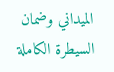الميداني وضمان السيطرة الكاملة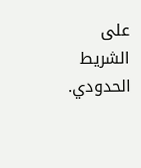على الشريط الحدودي.